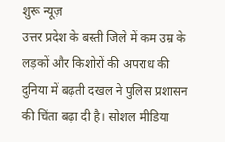शुरू न्यूज़
उत्तर प्रदेश के बस्ती जिले में कम उम्र के लड़कों और किशोरों की अपराध की दुनिया में बढ़ती दखल ने पुलिस प्रशासन की चिंता बढ़ा दी है। सोशल मीडिया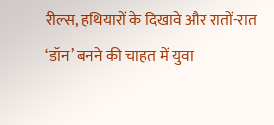रील्स, हथियारों के दिखावे और रातों-रात ‘डॉन’ बनने की चाहत में युवा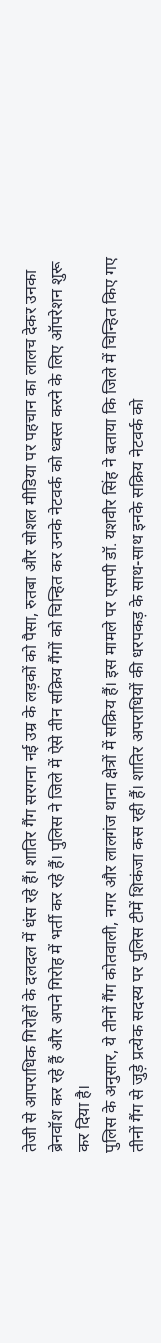तेजी से आपराधिक गिरोहों के दलदल में धंस रहे हैं। शातिर गैंग सरगना नई उम्र के लड़कों को पैसा, रुतबा और सोशल मीडिया पर पहचान का लालच देकर उनका ब्रेनवॉश कर रहे हैं और अपने गिरोह में भर्ती कर रहे हैं। पुलिस ने जिले में ऐसे तीन सक्रिय गैंगों को चिन्हित कर उनके नेटवर्क को ध्वस्त करने के लिए ऑपरेशन शुरू कर दिया है।
पुलिस के अनुसार, ये तीनों गैंग कोतवाली, नगर और लालगंज थाना क्षेत्रों में सक्रिय हैं। इस मामले पर एसपी डॉ. यशवीर सिंह ने बताया कि जिले में चिन्हित किए गए तीनों गैंग से जुड़े प्रत्येक सदस्य पर पुलिस टीमें शिकंजा कस रही हैं। शातिर अपराधियों की धरपकड़ के साथ-साथ इनके सक्रिय नेटवर्क को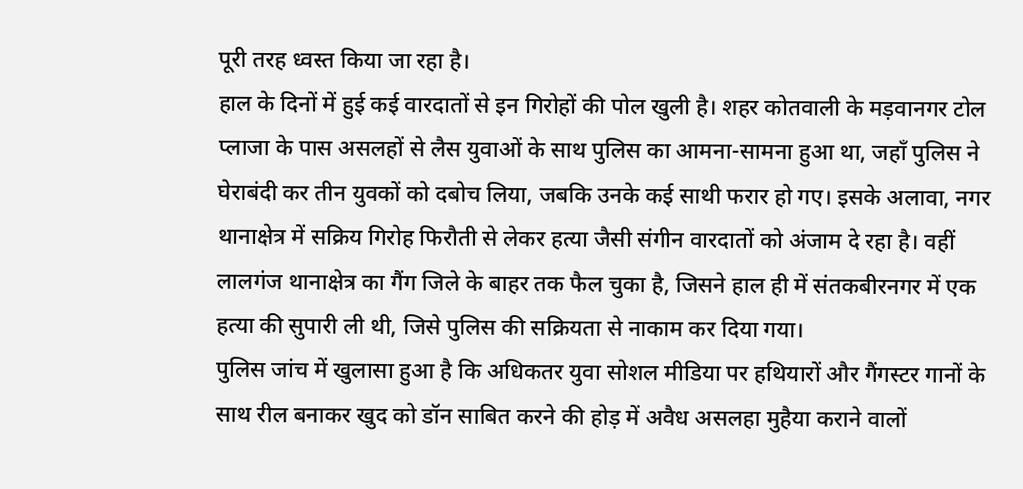पूरी तरह ध्वस्त किया जा रहा है।
हाल के दिनों में हुई कई वारदातों से इन गिरोहों की पोल खुली है। शहर कोतवाली के मड़वानगर टोल प्लाजा के पास असलहों से लैस युवाओं के साथ पुलिस का आमना-सामना हुआ था, जहाँ पुलिस ने घेराबंदी कर तीन युवकों को दबोच लिया, जबकि उनके कई साथी फरार हो गए। इसके अलावा, नगर थानाक्षेत्र में सक्रिय गिरोह फिरौती से लेकर हत्या जैसी संगीन वारदातों को अंजाम दे रहा है। वहीं लालगंज थानाक्षेत्र का गैंग जिले के बाहर तक फैल चुका है, जिसने हाल ही में संतकबीरनगर में एक हत्या की सुपारी ली थी, जिसे पुलिस की सक्रियता से नाकाम कर दिया गया।
पुलिस जांच में खुलासा हुआ है कि अधिकतर युवा सोशल मीडिया पर हथियारों और गैंगस्टर गानों के साथ रील बनाकर खुद को डॉन साबित करने की होड़ में अवैध असलहा मुहैया कराने वालों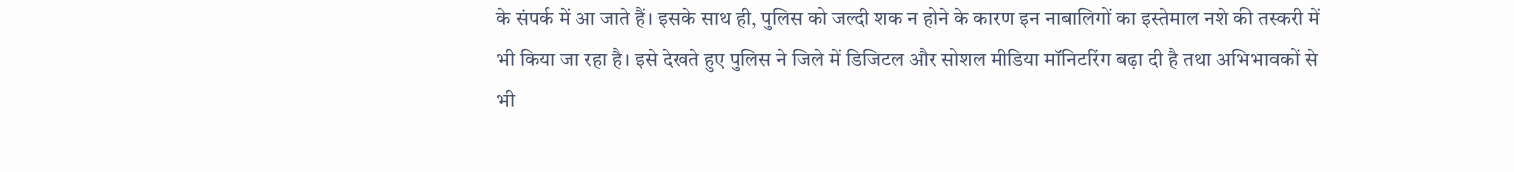के संपर्क में आ जाते हैं। इसके साथ ही, पुलिस को जल्दी शक न होने के कारण इन नाबालिगों का इस्तेमाल नशे की तस्करी में भी किया जा रहा है। इसे देखते हुए पुलिस ने जिले में डिजिटल और सोशल मीडिया मॉनिटरिंग बढ़ा दी है तथा अभिभावकों से भी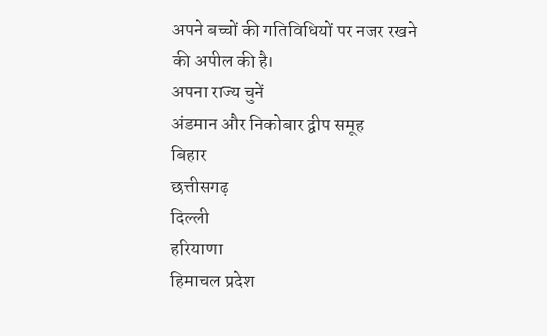अपने बच्चों की गतिविधियों पर नजर रखने की अपील की है।
अपना राज्य चुनें
अंडमान और निकोबार द्वीप समूह
बिहार
छत्तीसगढ़
दिल्ली
हरियाणा
हिमाचल प्रदेश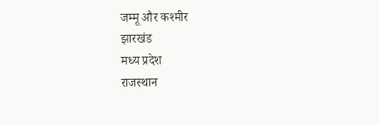जम्मू और कश्मीर
झारखंड
मध्य प्रदेश
राजस्थान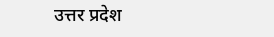उत्तर प्रदेश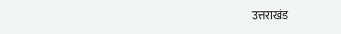उत्तराखंड